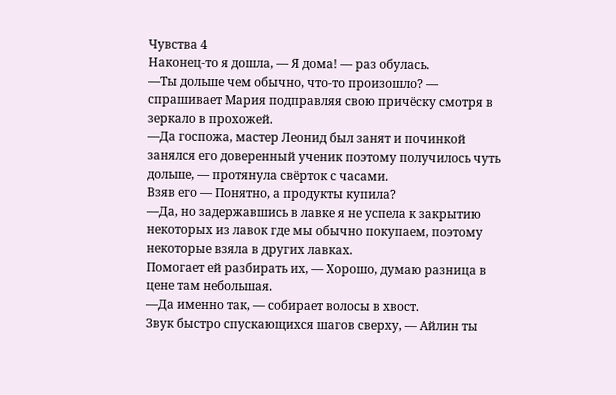Чувства 4
Наконец-то я дошла, — Я дома! — раз обулась.
—Ты дольше чем обычно, что-то произошло? — спрашивает Мария подправляя свою причёску смотря в зеркало в прохожей.
—Да госпожа, мастер Леонид был занят и починкой занялся его доверенный ученик поэтому получилось чуть дольше, — протянула свёрток с часами.
Взяв его — Понятно, а продукты купила?
—Да, но задержавшись в лавке я не успела к закрытию некоторых из лавок где мы обычно покупаем, поэтому некоторые взяла в других лавках.
Помогает ей разбирать их, — Хорошо, думаю разница в цене там небольшая.
—Да именно так, — собирает волосы в хвост.
Звук быстро спускающихся шагов сверху, — Айлин ты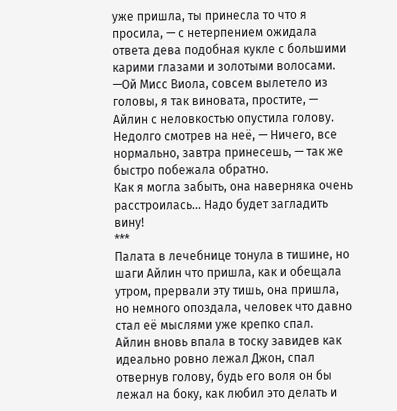уже пришла, ты принесла то что я просила, — с нетерпением ожидала ответа дева подобная кукле с большими карими глазами и золотыми волосами.
—Ой Мисс Виола, совсем вылетело из головы, я так виновата, простите, — Айлин с неловкостью опустила голову.
Недолго смотрев на неё, — Ничего, все нормально, завтра принесешь, — так же быстро побежала обратно.
Как я могла забыть, она наверняка очень расстроилась... Надо будет загладить вину!
***
Палата в лечебнице тонула в тишине, но шаги Айлин что пришла, как и обещала утром, прервали эту тишь, она пришла, но немного опоздала, человек что давно стал её мыслями уже крепко спал.
Айлин вновь впала в тоску завидев как идеально ровно лежал Джон, спал отвернув голову, будь его воля он бы лежал на боку, как любил это делать и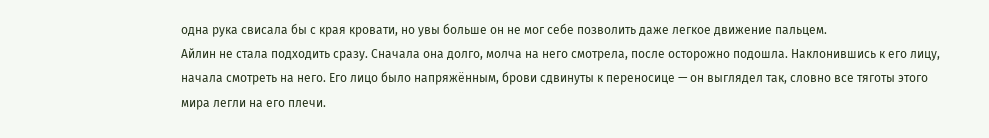одна рука свисала бы с края кровати, но увы больше он не мог себе позволить даже легкое движение пальцем.
Айлин не стала подходить сразу. Сначала она долго, молча на него смотрела, после осторожно подошла. Наклонившись к его лицу, начала смотреть на него. Его лицо было напряжённым, брови сдвинуты к переносице — он выглядел так, словно все тяготы этого мира легли на его плечи.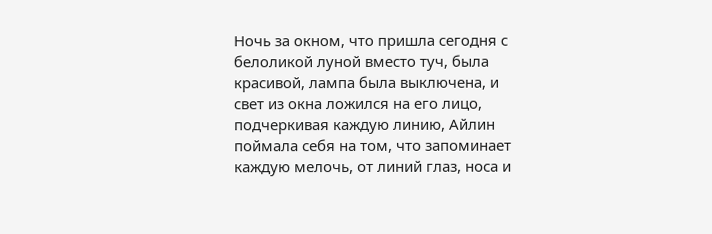Ночь за окном, что пришла сегодня с белоликой луной вместо туч, была красивой, лампа была выключена, и свет из окна ложился на его лицо, подчеркивая каждую линию, Айлин поймала себя на том, что запоминает каждую мелочь, от линий глаз, носа и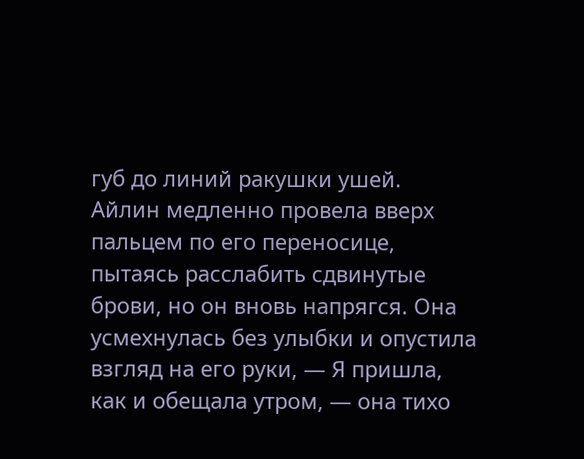губ до линий ракушки ушей.
Айлин медленно провела вверх пальцем по его переносице, пытаясь расслабить сдвинутые брови, но он вновь напрягся. Она усмехнулась без улыбки и опустила взгляд на его руки, — Я пришла, как и обещала утром, — она тихо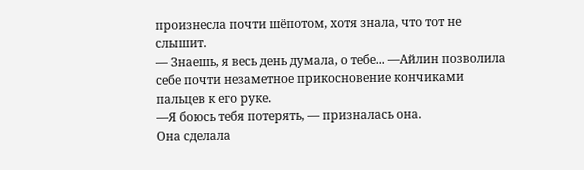произнесла почти шёпотом, хотя знала, что тот не слышит.
— Знаешь, я весь день думала, о тебе... —Айлин позволила себе почти незаметное прикосновение кончиками пальцев к его руке.
—Я боюсь тебя потерять, — призналась она.
Она сделала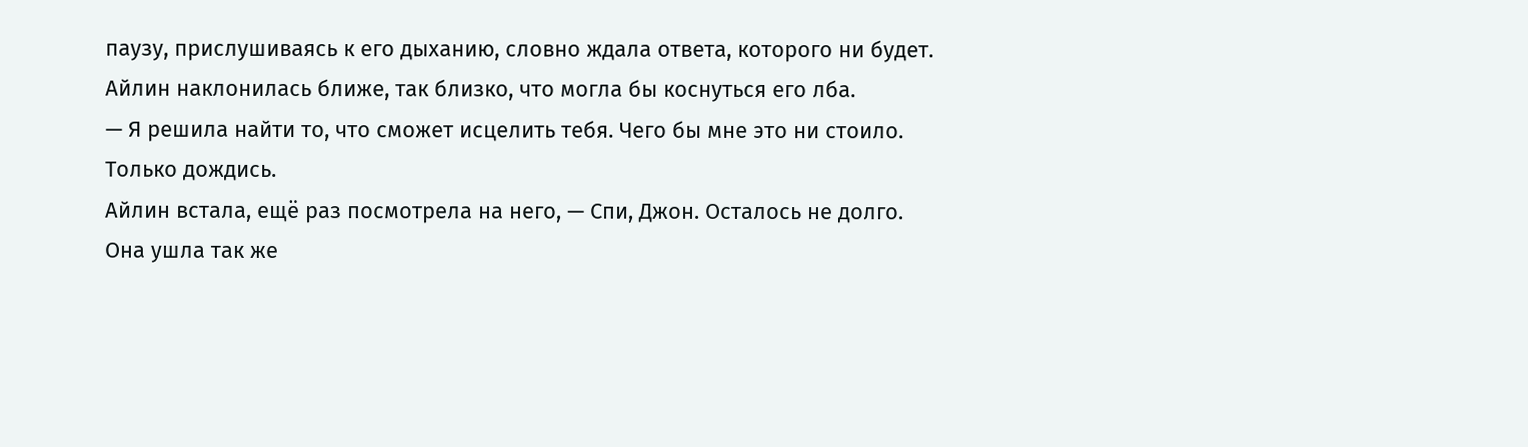паузу, прислушиваясь к его дыханию, словно ждала ответа, которого ни будет.
Айлин наклонилась ближе, так близко, что могла бы коснуться его лба.
— Я решила найти то, что сможет исцелить тебя. Чего бы мне это ни стоило. Только дождись.
Айлин встала, ещё раз посмотрела на него, — Спи, Джон. Осталось не долго.
Она ушла так же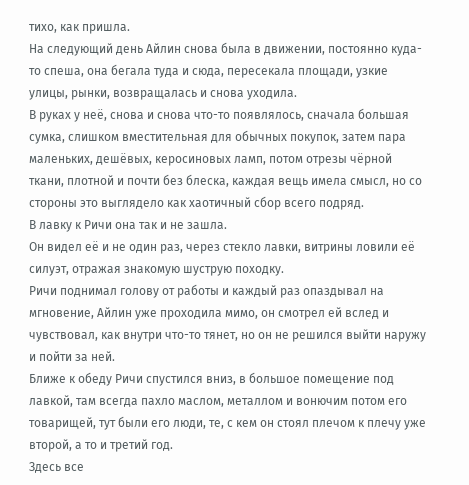тихо, как пришла.
На следующий день Айлин снова была в движении, постоянно куда-то спеша, она бегала туда и сюда, пересекала площади, узкие улицы, рынки, возвращалась и снова уходила.
В руках у неё, снова и снова что-то появлялось, сначала большая сумка, слишком вместительная для обычных покупок, затем пара маленьких, дешёвых, керосиновых ламп, потом отрезы чёрной ткани, плотной и почти без блеска, каждая вещь имела смысл, но со стороны это выглядело как хаотичный сбор всего подряд.
В лавку к Ричи она так и не зашла.
Он видел её и не один раз, через стекло лавки, витрины ловили её силуэт, отражая знакомую шуструю походку.
Ричи поднимал голову от работы и каждый раз опаздывал на мгновение, Айлин уже проходила мимо, он смотрел ей вслед и чувствовал, как внутри что-то тянет, но он не решился выйти наружу и пойти за ней.
Ближе к обеду Ричи спустился вниз, в большое помещение под лавкой, там всегда пахло маслом, металлом и вонючим потом его товарищей, тут были его люди, те, с кем он стоял плечом к плечу уже второй, а то и третий год.
Здесь все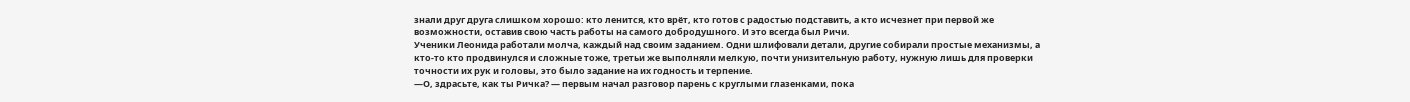знали друг друга слишком хорошо: кто ленится, кто врёт, кто готов с радостью подставить, а кто исчезнет при первой же возможности, оставив свою часть работы на самого добродушного. И это всегда был Ричи.
Ученики Леонида работали молча, каждый над своим заданием. Одни шлифовали детали, другие собирали простые механизмы, а кто-то кто продвинулся и сложные тоже, третьи же выполняли мелкую, почти унизительную работу, нужную лишь для проверки точности их рук и головы, это было задание на их годность и терпение.
—О, здрасьте, как ты Ричка? — первым начал разговор парень с круглыми глазенками, пока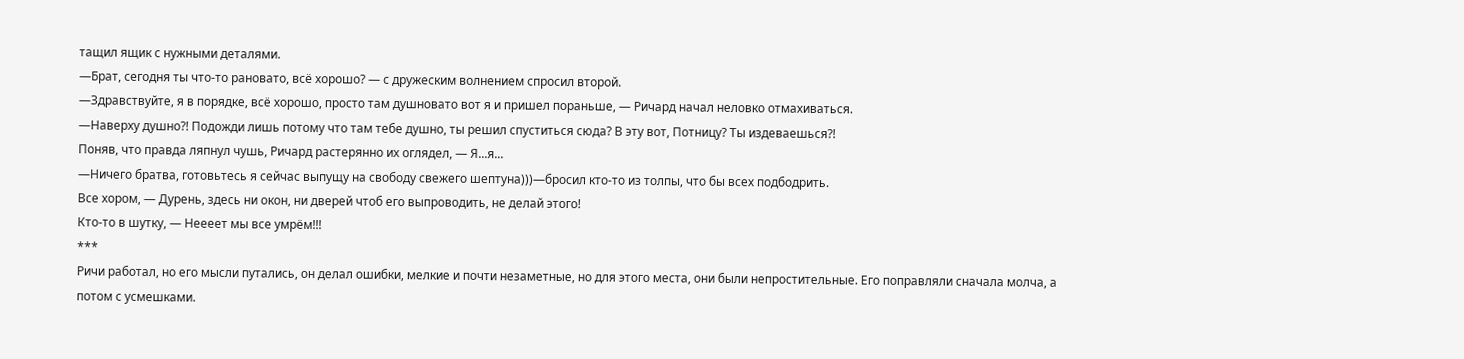тащил ящик с нужными деталями.
—Брат, сегодня ты что-то рановато, всё хорошо? — с дружеским волнением спросил второй.
—Здравствуйте, я в порядке, всё хорошо, просто там душновато вот я и пришел пораньше, — Ричард начал неловко отмахиваться.
—Наверху душно?! Подожди лишь потому что там тебе душно, ты решил спуститься сюда? В эту вот, Потницу? Ты издеваешься?!
Поняв, что правда ляпнул чушь, Ричард растерянно их оглядел, — Я...я...
—Ничего братва, готовьтесь я сейчас выпущу на свободу свежего шептуна)))—бросил кто-то из толпы, что бы всех подбодрить.
Все хором, — Дурень, здесь ни окон, ни дверей чтоб его выпроводить, не делай этого!
Кто-то в шутку, — Неееет мы все умрём!!!
***
Ричи работал, но его мысли путались, он делал ошибки, мелкие и почти незаметные, но для этого места, они были непростительные. Его поправляли сначала молча, а потом с усмешками.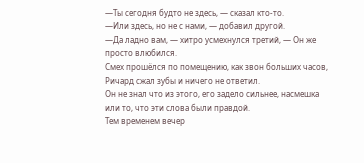—Ты сегодня будто не здесь, — сказал кто-то.
—Или здесь, но не с нами, — добавил другой.
—Да ладно вам, — хитро усмехнулся третий, — Он же просто влюбился.
Смех прошёлся по помещению, как звон больших часов, Ричард сжал зубы и ничего не ответил.
Он не знал что из этого, его задело сильнее, насмешка или то, что эти слова были правдой.
Тем временем вечер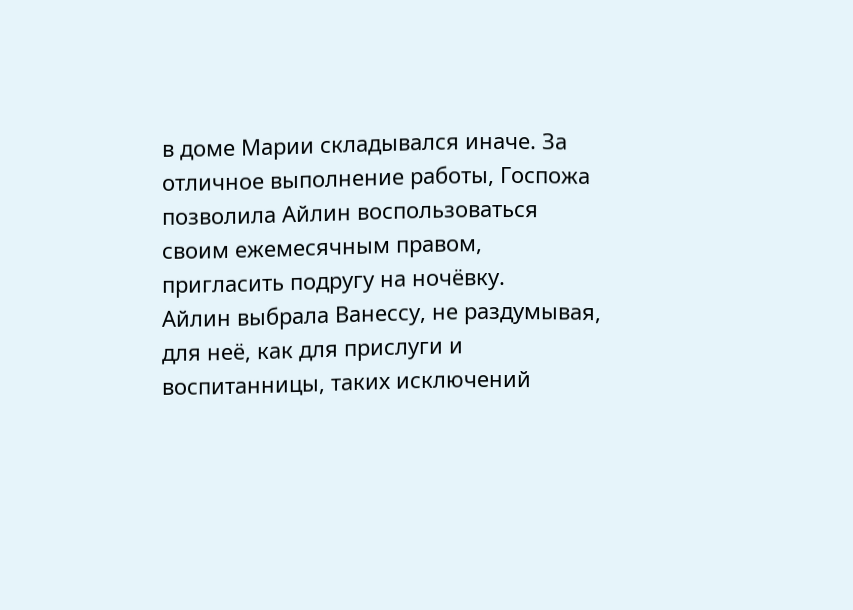в доме Марии складывался иначе. За отличное выполнение работы, Госпожа позволила Айлин воспользоваться своим ежемесячным правом, пригласить подругу на ночёвку.
Айлин выбрала Ванессу, не раздумывая, для неё, как для прислуги и воспитанницы, таких исключений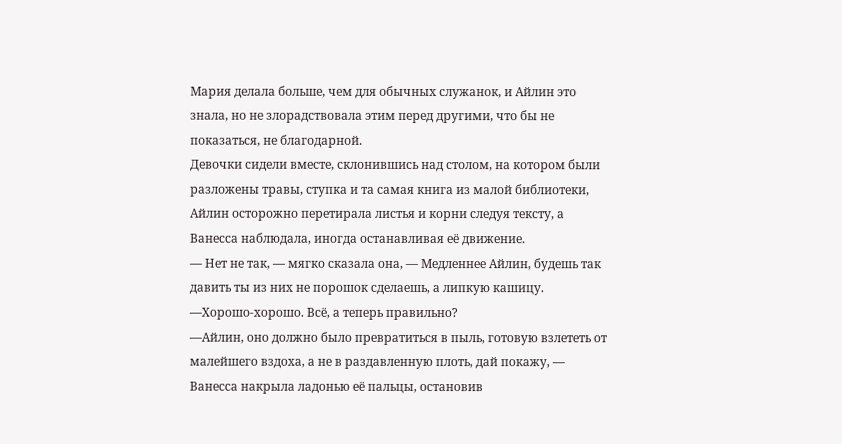Мария делала больше, чем для обычных служанок, и Айлин это знала, но не злорадствовала этим перед другими, что бы не показаться, не благодарной.
Девочки сидели вместе, склонившись над столом, на котором были разложены травы, ступка и та самая книга из малой библиотеки, Айлин осторожно перетирала листья и корни следуя тексту, а Ванесса наблюдала, иногда останавливая её движение.
— Нет не так, — мягко сказала она, — Медленнее Айлин, будешь так давить ты из них не порошок сделаешь, а липкую кашицу.
—Хорошо-хорошо. Всё, а теперь правильно?
—Айлин, оно должно было превратиться в пыль, готовую взлететь от малейшего вздоха, а не в раздавленную плоть, дай покажу, — Ванесса накрыла ладонью её пальцы, остановив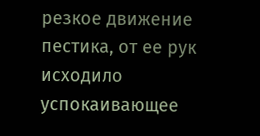резкое движение пестика, от ее рук исходило успокаивающее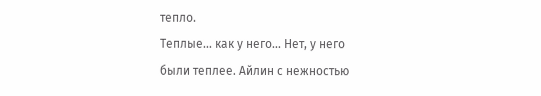тепло.
Теплые... как у него... Нет, у него были теплее. Айлин с нежностью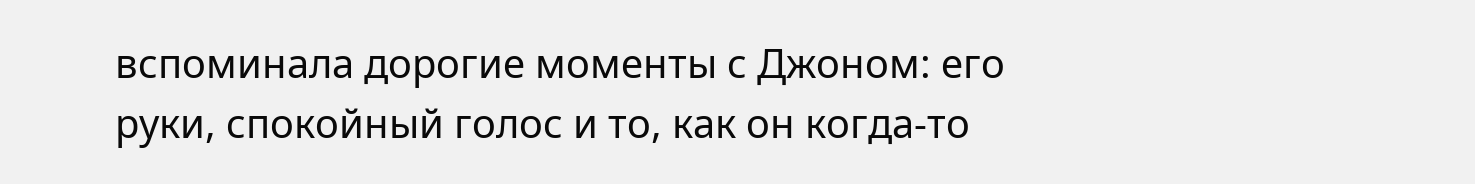вспоминала дорогие моменты с Джоном: его руки, спокойный голос и то, как он когда-то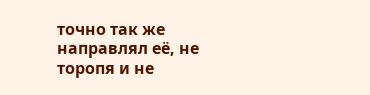точно так же направлял её, не торопя и не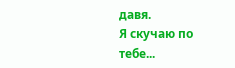давя.
Я скучаю по тебе...